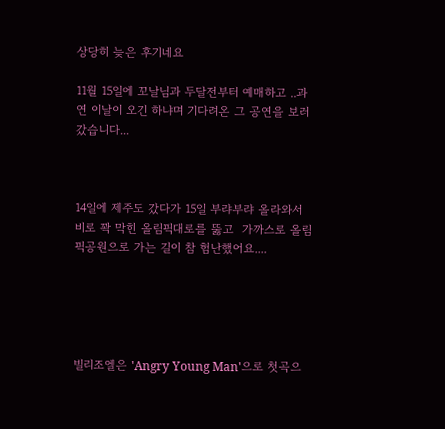상당히 늦은 후기네요

11월 15일에 꼬날님과 두달전부터 예매하고 ..과연 이날이 오긴 하냐며 기다려온 그 공연을 보러갔습니다...



14일에 제주도 갔다가 15일 부랴부랴 올라와서 비로 꽉 막힌 올림픽대로를 뚫고  가까스로 올림픽공원으로 가는 길이 참 험난했어요....





빌리조엘은 'Angry Young Man'으로 첫곡으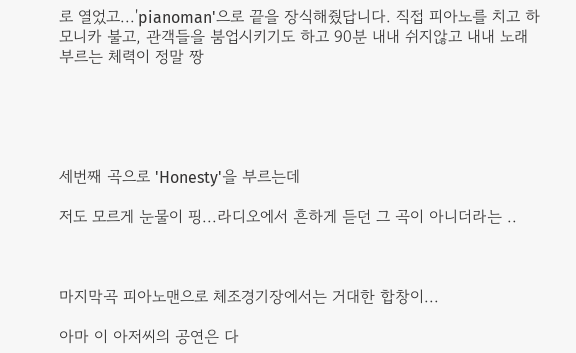로 열었고...'pianoman'으로 끝을 장식해줬답니다. 직접 피아노를 치고 하모니카 불고, 관객들을 붐업시키기도 하고 90분 내내 쉬지않고 내내 노래부르는 체력이 정말 짱





세번째 곡으로 'Honesty'을 부르는데

저도 모르게 눈물이 핑...라디오에서 흔하게 듣던 그 곡이 아니더라는 ..



마지막곡 피아노맨으로 체조경기장에서는 거대한 합창이...

아마 이 아저씨의 공연은 다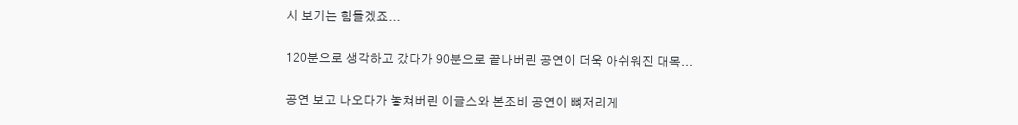시 보기는 힘들겠죠...

120분으로 생각하고 갔다가 90분으로 끝나버린 공연이 더욱 아쉬워진 대목...

공연 보고 나오다가 놓쳐버린 이글스와 본조비 공연이 뼈저리게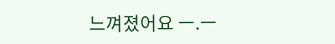느껴졌어요 ㅡ.ㅡ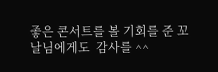좋은 콘서트를 볼 기회를 준 꼬날님에게도  감사를 ^^